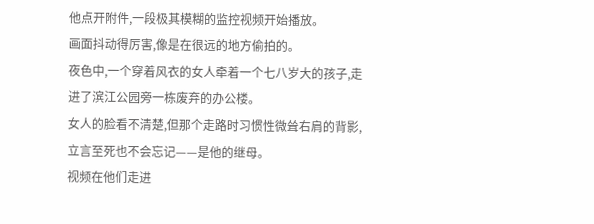他点开附件,一段极其模糊的监控视频开始播放。
画面抖动得厉害,像是在很远的地方偷拍的。
夜色中,一个穿着风衣的女人牵着一个七八岁大的孩子,走进了滨江公园旁一栋废弃的办公楼。
女人的脸看不清楚,但那个走路时习惯性微耸右肩的背影,立言至死也不会忘记——是他的继母。
视频在他们走进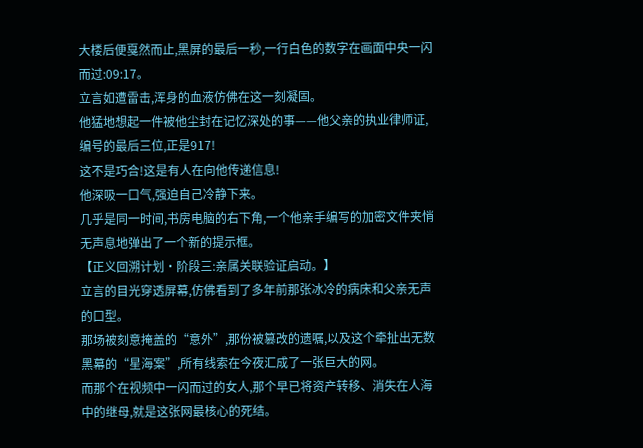大楼后便戛然而止,黑屏的最后一秒,一行白色的数字在画面中央一闪而过:09:17。
立言如遭雷击,浑身的血液仿佛在这一刻凝固。
他猛地想起一件被他尘封在记忆深处的事——他父亲的执业律师证,编号的最后三位,正是917!
这不是巧合!这是有人在向他传递信息!
他深吸一口气,强迫自己冷静下来。
几乎是同一时间,书房电脑的右下角,一个他亲手编写的加密文件夹悄无声息地弹出了一个新的提示框。
【正义回溯计划·阶段三:亲属关联验证启动。】
立言的目光穿透屏幕,仿佛看到了多年前那张冰冷的病床和父亲无声的口型。
那场被刻意掩盖的“意外”,那份被篡改的遗嘱,以及这个牵扯出无数黑幕的“星海案”,所有线索在今夜汇成了一张巨大的网。
而那个在视频中一闪而过的女人,那个早已将资产转移、消失在人海中的继母,就是这张网最核心的死结。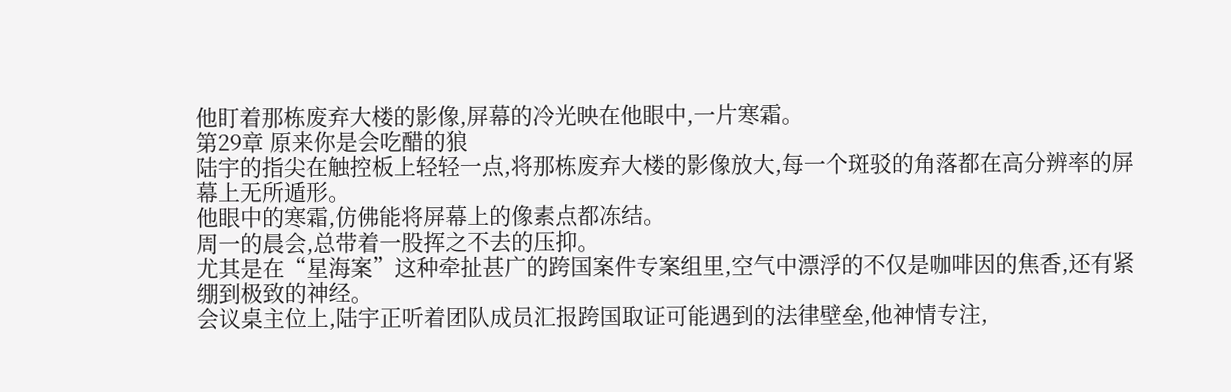他盯着那栋废弃大楼的影像,屏幕的冷光映在他眼中,一片寒霜。
第29章 原来你是会吃醋的狼
陆宇的指尖在触控板上轻轻一点,将那栋废弃大楼的影像放大,每一个斑驳的角落都在高分辨率的屏幕上无所遁形。
他眼中的寒霜,仿佛能将屏幕上的像素点都冻结。
周一的晨会,总带着一股挥之不去的压抑。
尤其是在“星海案”这种牵扯甚广的跨国案件专案组里,空气中漂浮的不仅是咖啡因的焦香,还有紧绷到极致的神经。
会议桌主位上,陆宇正听着团队成员汇报跨国取证可能遇到的法律壁垒,他神情专注,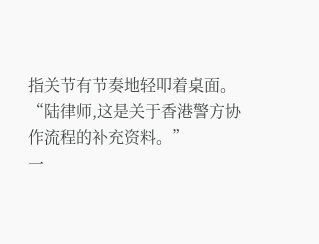指关节有节奏地轻叩着桌面。
“陆律师,这是关于香港警方协作流程的补充资料。”
一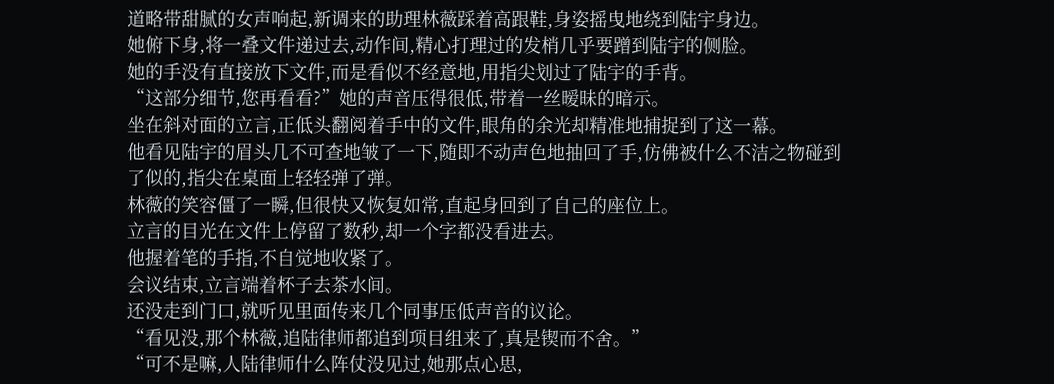道略带甜腻的女声响起,新调来的助理林薇踩着高跟鞋,身姿摇曳地绕到陆宇身边。
她俯下身,将一叠文件递过去,动作间,精心打理过的发梢几乎要蹭到陆宇的侧脸。
她的手没有直接放下文件,而是看似不经意地,用指尖划过了陆宇的手背。
“这部分细节,您再看看?”她的声音压得很低,带着一丝暧昧的暗示。
坐在斜对面的立言,正低头翻阅着手中的文件,眼角的余光却精准地捕捉到了这一幕。
他看见陆宇的眉头几不可查地皱了一下,随即不动声色地抽回了手,仿佛被什么不洁之物碰到了似的,指尖在桌面上轻轻弹了弹。
林薇的笑容僵了一瞬,但很快又恢复如常,直起身回到了自己的座位上。
立言的目光在文件上停留了数秒,却一个字都没看进去。
他握着笔的手指,不自觉地收紧了。
会议结束,立言端着杯子去茶水间。
还没走到门口,就听见里面传来几个同事压低声音的议论。
“看见没,那个林薇,追陆律师都追到项目组来了,真是锲而不舍。”
“可不是嘛,人陆律师什么阵仗没见过,她那点心思,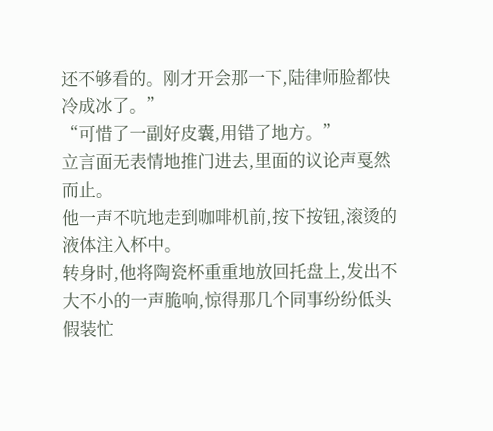还不够看的。刚才开会那一下,陆律师脸都快冷成冰了。”
“可惜了一副好皮囊,用错了地方。”
立言面无表情地推门进去,里面的议论声戛然而止。
他一声不吭地走到咖啡机前,按下按钮,滚烫的液体注入杯中。
转身时,他将陶瓷杯重重地放回托盘上,发出不大不小的一声脆响,惊得那几个同事纷纷低头假装忙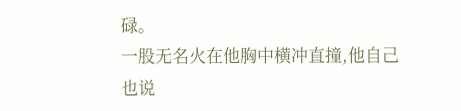碌。
一股无名火在他胸中横冲直撞,他自己也说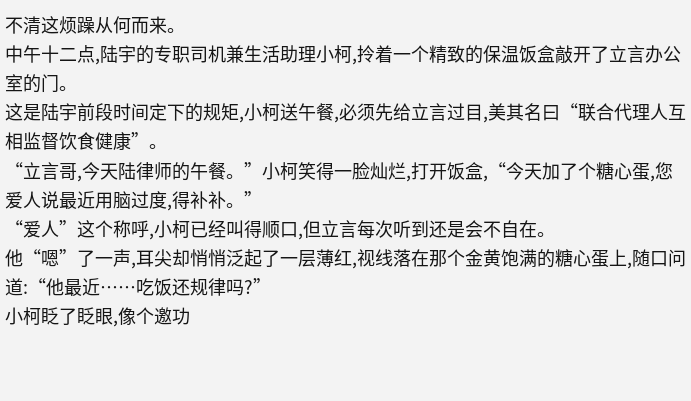不清这烦躁从何而来。
中午十二点,陆宇的专职司机兼生活助理小柯,拎着一个精致的保温饭盒敲开了立言办公室的门。
这是陆宇前段时间定下的规矩,小柯送午餐,必须先给立言过目,美其名曰“联合代理人互相监督饮食健康”。
“立言哥,今天陆律师的午餐。”小柯笑得一脸灿烂,打开饭盒,“今天加了个糖心蛋,您爱人说最近用脑过度,得补补。”
“爱人”这个称呼,小柯已经叫得顺口,但立言每次听到还是会不自在。
他“嗯”了一声,耳尖却悄悄泛起了一层薄红,视线落在那个金黄饱满的糖心蛋上,随口问道:“他最近……吃饭还规律吗?”
小柯眨了眨眼,像个邀功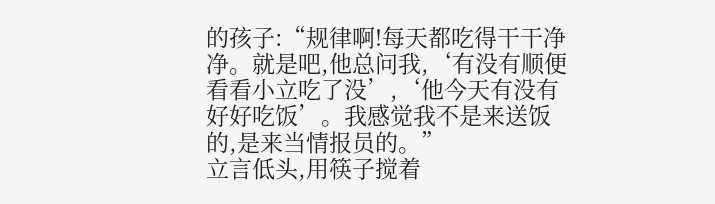的孩子:“规律啊!每天都吃得干干净净。就是吧,他总问我,‘有没有顺便看看小立吃了没’,‘他今天有没有好好吃饭’。我感觉我不是来送饭的,是来当情报员的。”
立言低头,用筷子搅着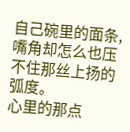自己碗里的面条,嘴角却怎么也压不住那丝上扬的弧度。
心里的那点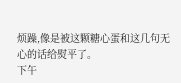烦躁,像是被这颗糖心蛋和这几句无心的话给熨平了。
下午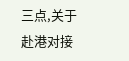三点,关于赴港对接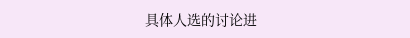具体人选的讨论进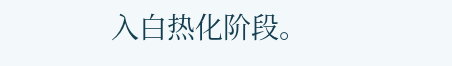入白热化阶段。